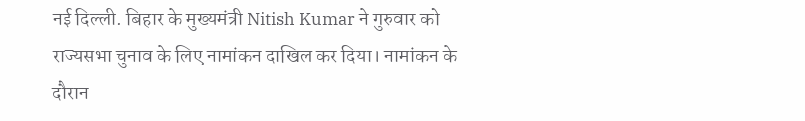नई दिल्ली. बिहार के मुख्यमंत्री Nitish Kumar ने गुरुवार को राज्यसभा चुनाव के लिए नामांकन दाखिल कर दिया। नामांकन के दौरान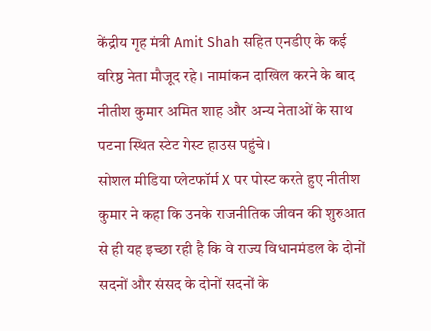केंद्रीय गृह मंत्री Amit Shah सहित एनडीए के कई वरिष्ठ नेता मौजूद रहे। नामांकन दाखिल करने के बाद नीतीश कुमार अमित शाह और अन्य नेताओं के साथ पटना स्थित स्टेट गेस्ट हाउस पहुंचे।
सोशल मीडिया प्लेटफॉर्म X पर पोस्ट करते हुए नीतीश कुमार ने कहा कि उनके राजनीतिक जीवन की शुरुआत से ही यह इच्छा रही है कि वे राज्य विधानमंडल के दोनों सदनों और संसद के दोनों सदनों के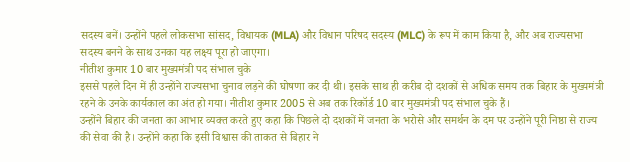सदस्य बनें। उन्होंने पहले लोकसभा सांसद, विधायक (MLA) और विधान परिषद सदस्य (MLC) के रूप में काम किया है, और अब राज्यसभा सदस्य बनने के साथ उनका यह लक्ष्य पूरा हो जाएगा।
नीतीश कुमार 10 बार मुख्यमंत्री पद संभाल चुके
इससे पहले दिन में ही उन्होंने राज्यसभा चुनाव लड़ने की घोषणा कर दी थी। इसके साथ ही करीब दो दशकों से अधिक समय तक बिहार के मुख्यमंत्री रहने के उनके कार्यकाल का अंत हो गया। नीतीश कुमार 2005 से अब तक रिकॉर्ड 10 बार मुख्यमंत्री पद संभाल चुके हैं।
उन्होंने बिहार की जनता का आभार व्यक्त करते हुए कहा कि पिछले दो दशकों में जनता के भरोसे और समर्थन के दम पर उन्होंने पूरी निष्ठा से राज्य की सेवा की है। उन्होंने कहा कि इसी विश्वास की ताकत से बिहार ने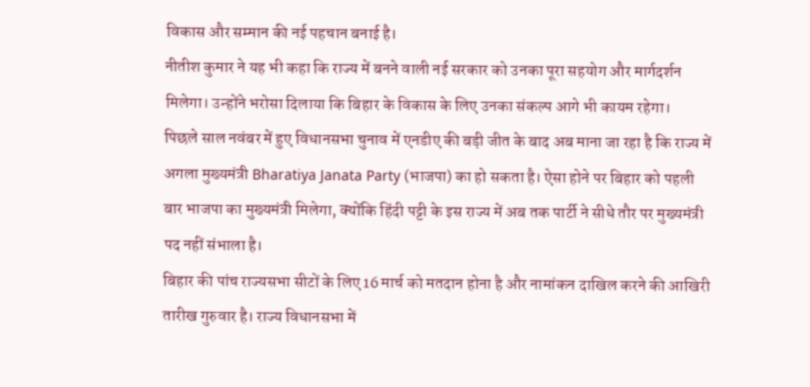विकास और सम्मान की नई पहचान बनाई है।
नीतीश कुमार ने यह भी कहा कि राज्य में बनने वाली नई सरकार को उनका पूरा सहयोग और मार्गदर्शन मिलेगा। उन्होंने भरोसा दिलाया कि बिहार के विकास के लिए उनका संकल्प आगे भी कायम रहेगा।
पिछले साल नवंबर में हुए विधानसभा चुनाव में एनडीए की बड़ी जीत के बाद अब माना जा रहा है कि राज्य में अगला मुख्यमंत्री Bharatiya Janata Party (भाजपा) का हो सकता है। ऐसा होने पर बिहार को पहली बार भाजपा का मुख्यमंत्री मिलेगा, क्योंकि हिंदी पट्टी के इस राज्य में अब तक पार्टी ने सीधे तौर पर मुख्यमंत्री पद नहीं संभाला है।
बिहार की पांच राज्यसभा सीटों के लिए 16 मार्च को मतदान होना है और नामांकन दाखिल करने की आखिरी तारीख गुरुवार है। राज्य विधानसभा में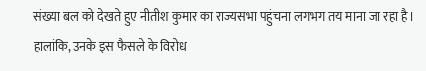संख्या बल को देखते हुए नीतीश कुमार का राज्यसभा पहुंचना लगभग तय माना जा रहा है।
हालांकि, उनके इस फैसले के विरोध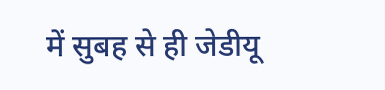में सुबह से ही जेडीयू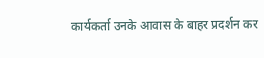कार्यकर्ता उनके आवास के बाहर प्रदर्शन कर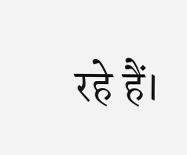रहे हैं।